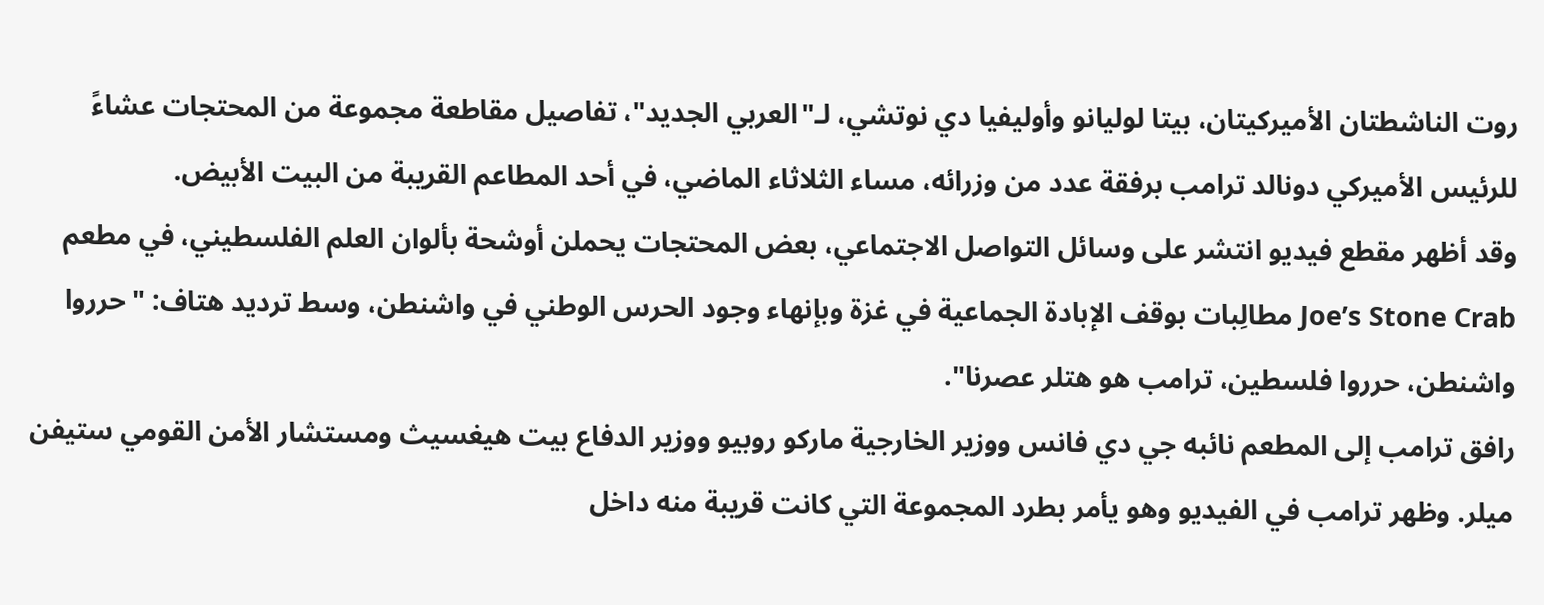روت الناشطتان الأميركيتان، بيتا لوليانو وأوليفيا دي نوتشي، لـ"العربي الجديد"، تفاصيل مقاطعة مجموعة من المحتجات عشاءً للرئيس الأميركي دونالد ترامب برفقة عدد من وزرائه، مساء الثلاثاء الماضي، في أحد المطاعم القريبة من البيت الأبيض.
وقد أظهر مقطع فيديو انتشر على وسائل التواصل الاجتماعي، بعض المحتجات يحملن أوشحة بألوان العلم الفلسطيني، في مطعم Joe’s Stone Crab مطالِبات بوقف الإبادة الجماعية في غزة وبإنهاء وجود الحرس الوطني في واشنطن، وسط ترديد هتاف: "حرروا واشنطن، حرروا فلسطين، ترامب هو هتلر عصرنا".
رافق ترامب إلى المطعم نائبه جي دي فانس ووزير الخارجية ماركو روبيو ووزير الدفاع بيت هيغسيث ومستشار الأمن القومي ستيفن ميلر. وظهر ترامب في الفيديو وهو يأمر بطرد المجموعة التي كانت قريبة منه داخل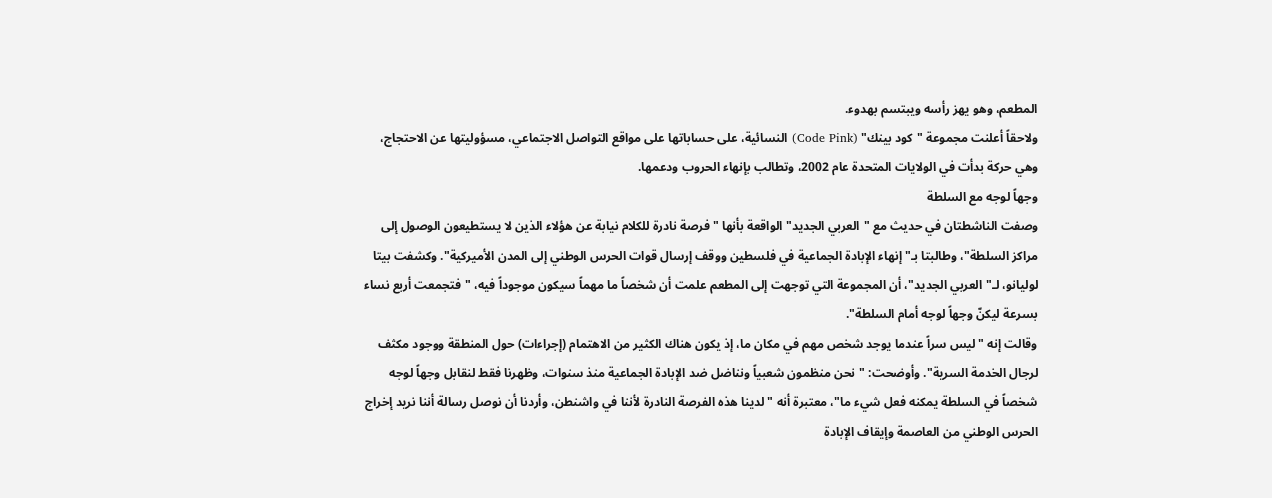المطعم، وهو يهز رأسه ويبتسم بهدوء.
ولاحقاً أعلنت مجموعة "كود بينك" (Code Pink) النسائية، على حساباتها على مواقع التواصل الاجتماعي، مسؤوليتها عن الاحتجاج، وهي حركة بدأت في الولايات المتحدة عام 2002، وتطالب بإنهاء الحروب ودعمها.
وجهاً لوجه مع السلطة
وصفت الناشطتان في حديث مع "العربي الجديد" الواقعة بأنها "فرصة نادرة للكلام نيابة عن هؤلاء الذين لا يستطيعون الوصول إلى مراكز السلطة"، وطالبتا بـ"إنهاء الإبادة الجماعية في فلسطين ووقف إرسال قوات الحرس الوطني إلى المدن الأميركية". وكشفت بيتا لوليانو، لـ"العربي الجديد"، أن المجموعة التي توجهت إلى المطعم علمت أن شخصاً ما مهماً سيكون موجوداً فيه، "فتجمعت أربع نساء بسرعة ليكنّ وجهاً لوجه أمام السلطة".
وقالت إنه "ليس سراً عندما يوجد شخص مهم في مكان ما، إذ يكون هناك الكثير من الاهتمام (إجراءات) حول المنطقة ووجود مكثف لرجال الخدمة السرية". وأوضحت: "نحن منظمون شعبياً ونناضل ضد الإبادة الجماعية منذ سنوات، وظهرنا فقط لنقابل وجهاً لوجه شخصاً في السلطة يمكنه فعل شيء ما"، معتبرة أنه "لدينا هذه الفرصة النادرة لأننا في واشنطن، وأردنا أن نوصل رسالة أننا نريد إخراج الحرس الوطني من العاصمة وإيقاف الإبادة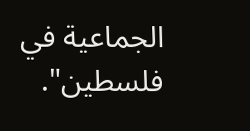الجماعية في فلسطين".